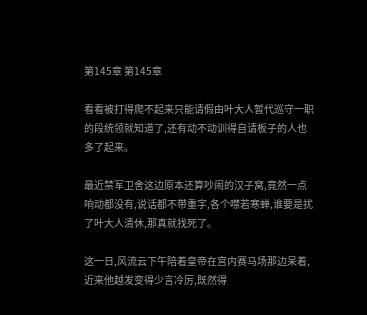第145章 第145章

看看被打得爬不起来只能请假由叶大人暂代巡守一职的段统领就知道了,还有动不动训得自请板子的人也多了起来。

最近禁军卫舍这边原本还算吵闹的汉子窝,竟然一点响动都没有,说话都不带重字,各个噤若寒蝉,谁要是扰了叶大人清休,那真就找死了。

这一日,风流云下午陪着皇帝在宫内赛马场那边呆着,近来他越发变得少言冷厉,既然得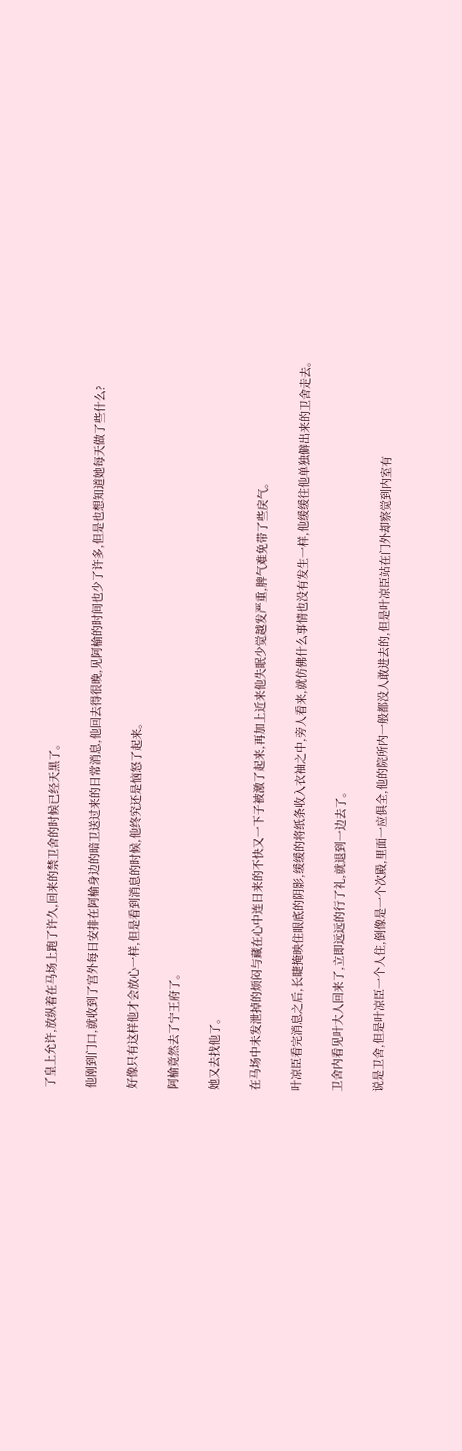了皇上允许,放纵着在马场上跑了许久,回来的禁卫舍的时候已经天黑了。

他刚到门口,就收到了宫外每日安排在阿榆身边的暗卫送过来的日常消息,他回去得很晚,见阿榆的时间也少了许多,但是也想知道她每天做了些什么?

好像只有这样他才会放心一样,但是看到消息的时候,他终究还是恼怒了起来。

阿榆竟然去了宁王府了。

她又去找他了。

在马场中未发泄掉的烦闷与藏在心中连日来的不快又一下子被激了起来,再加上近来他失眠少觉越发严重,脾气难免带了些戾气。

叶凉臣看完消息之后,长睫掩映住眼底的阴影,缓缓的将纸条收入衣袖之中,旁人看来,就仿佛什么事情也没有发生一样,他缓缓往他单独僻出来的卫舍走去。

卫舍内看见叶大人回来了,立即远远的行了礼,就退到一边去了。

说是卫舍,但是叶凉臣一个人住,倒像是一个次殿,里面一应俱全,他的院所内一般都没人敢进去的,但是叶凉臣站在门外却察觉到内室有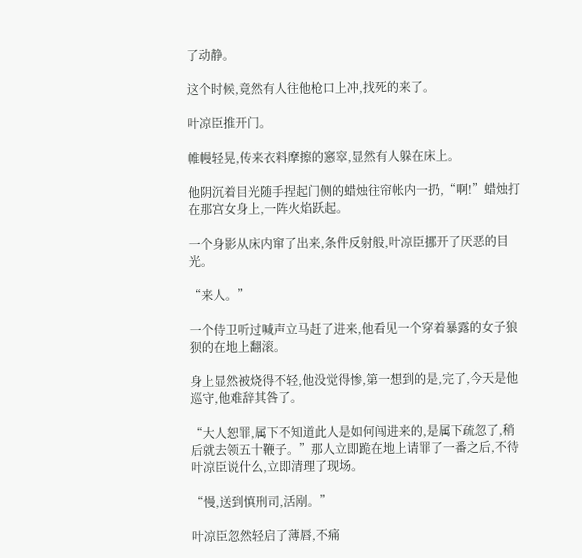了动静。

这个时候,竟然有人往他枪口上冲,找死的来了。

叶凉臣推开门。

帷幔轻晃,传来衣料摩擦的窸窣,显然有人躲在床上。

他阴沉着目光随手捏起门侧的蜡烛往帘帐内一扔,“啊!”蜡烛打在那宫女身上,一阵火焰跃起。

一个身影从床内窜了出来,条件反射般,叶凉臣挪开了厌恶的目光。

“来人。”

一个侍卫听过喊声立马赶了进来,他看见一个穿着暴露的女子狼狈的在地上翻滚。

身上显然被烧得不轻,他没觉得惨,第一想到的是,完了,今天是他巡守,他难辞其咎了。

“大人恕罪,属下不知道此人是如何闯进来的,是属下疏忽了,稍后就去领五十鞭子。”那人立即跪在地上请罪了一番之后,不待叶凉臣说什么,立即清理了现场。

“慢,送到慎刑司,活剐。”

叶凉臣忽然轻启了薄唇,不痛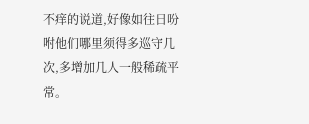不痒的说道,好像如往日吩咐他们哪里须得多巡守几次,多增加几人一般稀疏平常。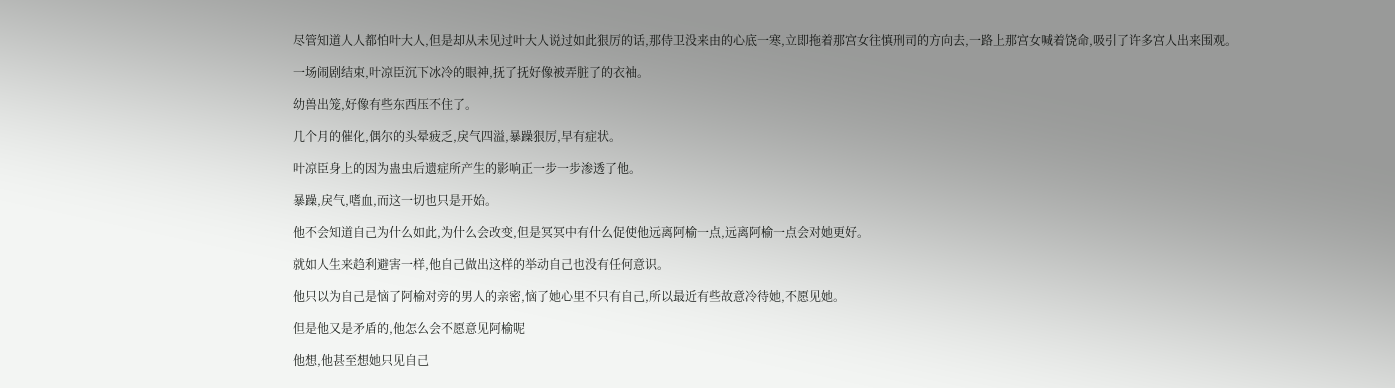尽管知道人人都怕叶大人,但是却从未见过叶大人说过如此狠厉的话,那侍卫没来由的心底一寒,立即拖着那宫女往慎刑司的方向去,一路上那宫女喊着饶命,吸引了许多宫人出来围观。

一场闹剧结束,叶凉臣沉下冰冷的眼神,抚了抚好像被弄脏了的衣袖。

幼兽出笼,好像有些东西压不住了。

几个月的催化,偶尔的头晕疲乏,戾气四溢,暴躁狠厉,早有症状。

叶凉臣身上的因为蛊虫后遗症所产生的影响正一步一步渗透了他。

暴躁,戾气,嗜血,而这一切也只是开始。

他不会知道自己为什么如此,为什么会改变,但是冥冥中有什么促使他远离阿榆一点,远离阿榆一点会对她更好。

就如人生来趋利避害一样,他自己做出这样的举动自己也没有任何意识。

他只以为自己是恼了阿榆对旁的男人的亲密,恼了她心里不只有自己,所以最近有些故意冷待她,不愿见她。

但是他又是矛盾的,他怎么会不愿意见阿榆呢

他想,他甚至想她只见自己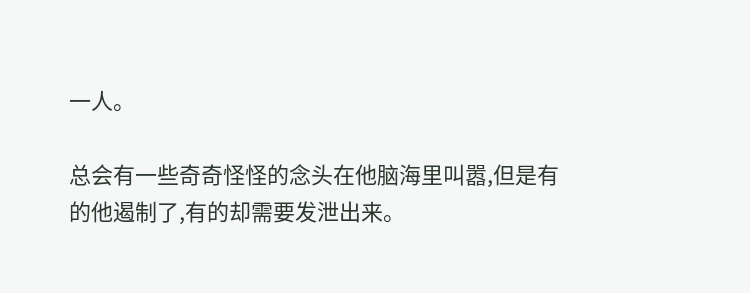一人。

总会有一些奇奇怪怪的念头在他脑海里叫嚣,但是有的他遏制了,有的却需要发泄出来。